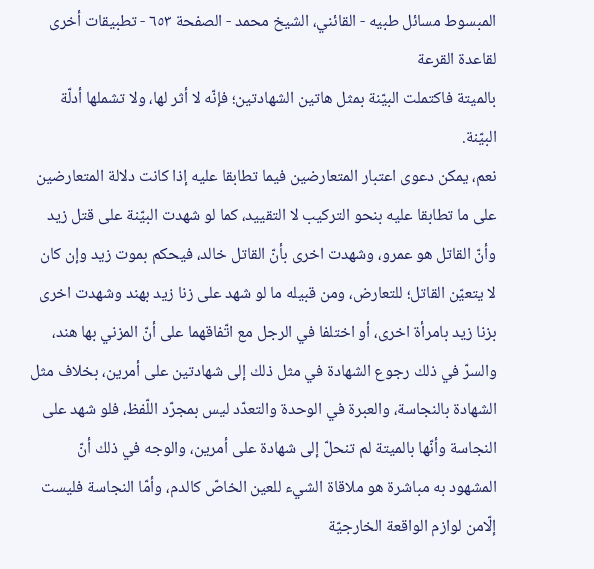المبسوط مسائل طبيه - القائني، الشيخ محمد - الصفحة ٦٥٣ - تطبيقات أخرى لقاعدة القرعة
بالميتة فاكتملت البيّنة بمثل هاتين الشهادتين؛ فإنّه لا أثر لها، ولا تشملها أدلّة البيّنة.
نعم، يمكن دعوى اعتبار المتعارضين فيما تطابقا عليه إذا كانت دلالة المتعارضين على ما تطابقا عليه بنحو التركيب لا التقييد، كما لو شهدت البيّنة على قتل زيد وأنّ القاتل هو عمرو، وشهدت اخرى بأنّ القاتل خالد، فيحكم بموت زيد وإن كان لا يتعيّن القاتل؛ للتعارض، ومن قبيله ما لو شهد على زنا زيد بهند وشهدت اخرى بزنا زيد بامرأة اخرى، أو اختلفا في الرجل مع اتّفاقهما على أنّ المزني بها هند، والسرّ في ذلك رجوع الشهادة في مثل ذلك إلى شهادتين على أمرين، بخلاف مثل الشهادة بالنجاسة، والعبرة في الوحدة والتعدّد ليس بمجرّد اللّفظ، فلو شهد على النجاسة وأنّها بالميتة لم تنحلّ إلى شهادة على أمرين، والوجه في ذلك أنّ المشهود به مباشرة هو ملاقاة الشيء للعين الخاصّ كالدم، وأمّا النجاسة فليست إلّامن لوازم الواقعة الخارجيّة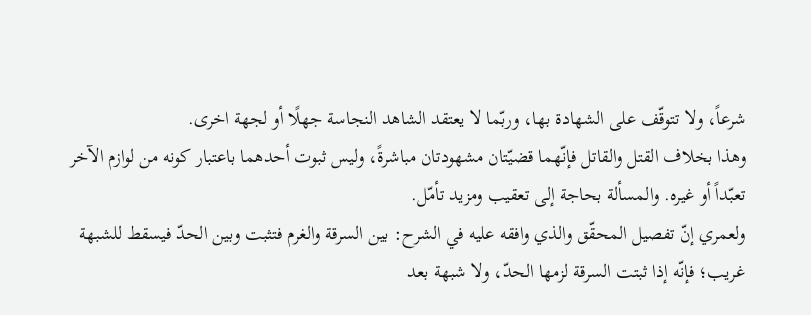شرعاً، ولا تتوقّف على الشهادة بها، وربّما لا يعتقد الشاهد النجاسة جهلًا أو لجهة اخرى.
وهذا بخلاف القتل والقاتل فإنّهما قضيّتان مشهودتان مباشرةً، وليس ثبوت أحدهما باعتبار كونه من لوازم الآخر تعبّداً أو غيره. والمسألة بحاجة إلى تعقيب ومزيد تأمّل.
ولعمري إنّ تفصيل المحقّق والذي وافقه عليه في الشرح: بين السرقة والغرم فتثبت وبين الحدّ فيسقط للشبهة غريب؛ فإنّه إذا ثبتت السرقة لزمها الحدّ، ولا شبهة بعد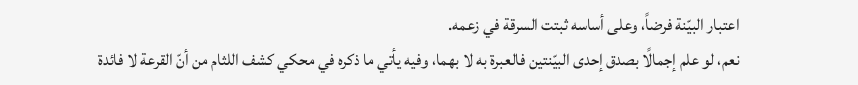اعتبار البيّنة فرضاً، وعلى أساسه ثبتت السرقة في زعمه.
نعم، لو علم إجمالًا بصدق إحدى البيّنتين فالعبرة به لا بهما، وفيه يأتي ما ذكره في محكي كشف اللثام من أنّ القرعة لا فائدة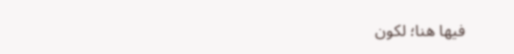فيها هنا؛ لكون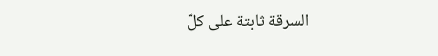السرقة ثابتة على كلّ